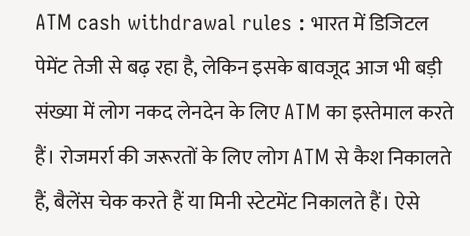ATM cash withdrawal rules : भारत में डिजिटल पेमेंट तेजी से बढ़ रहा है, लेकिन इसके बावजूद आज भी बड़ी संख्या में लोग नकद लेनदेन के लिए ATM का इस्तेमाल करते हैं। रोजमर्रा की जरूरतों के लिए लोग ATM से कैश निकालते हैं, बैलेंस चेक करते हैं या मिनी स्टेटमेंट निकालते हैं। ऐसे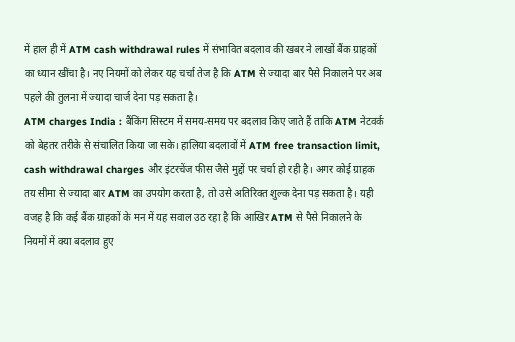में हाल ही में ATM cash withdrawal rules में संभावित बदलाव की खबर ने लाखों बैंक ग्राहकों का ध्यान खींचा है। नए नियमों को लेकर यह चर्चा तेज है कि ATM से ज्यादा बार पैसे निकालने पर अब पहले की तुलना में ज्यादा चार्ज देना पड़ सकता है।
ATM charges India : बैंकिंग सिस्टम में समय-समय पर बदलाव किए जाते हैं ताकि ATM नेटवर्क को बेहतर तरीके से संचालित किया जा सके। हालिया बदलावों में ATM free transaction limit, cash withdrawal charges और इंटरचेंज फीस जैसे मुद्दों पर चर्चा हो रही है। अगर कोई ग्राहक तय सीमा से ज्यादा बार ATM का उपयोग करता है, तो उसे अतिरिक्त शुल्क देना पड़ सकता है। यही वजह है कि कई बैंक ग्राहकों के मन में यह सवाल उठ रहा है कि आखिर ATM से पैसे निकालने के नियमों में क्या बदलाव हुए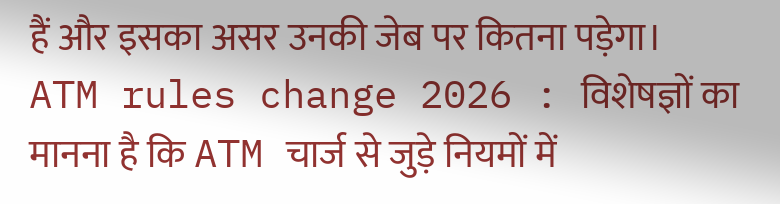हैं और इसका असर उनकी जेब पर कितना पड़ेगा।
ATM rules change 2026 : विशेषज्ञों का मानना है कि ATM चार्ज से जुड़े नियमों में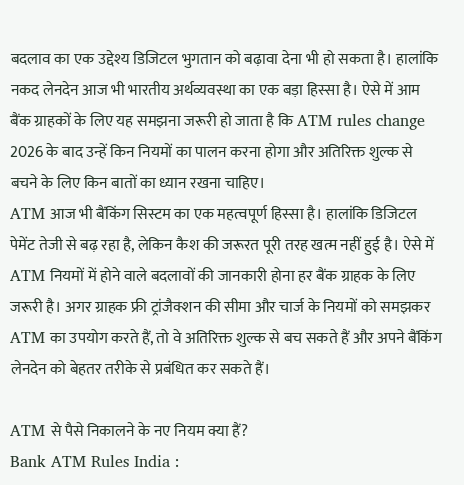बदलाव का एक उद्देश्य डिजिटल भुगतान को बढ़ावा देना भी हो सकता है। हालांकि नकद लेनदेन आज भी भारतीय अर्थव्यवस्था का एक बड़ा हिस्सा है। ऐसे में आम बैंक ग्राहकों के लिए यह समझना जरूरी हो जाता है कि ATM rules change 2026 के बाद उन्हें किन नियमों का पालन करना होगा और अतिरिक्त शुल्क से बचने के लिए किन बातों का ध्यान रखना चाहिए।
ATM आज भी बैंकिंग सिस्टम का एक महत्वपूर्ण हिस्सा है। हालांकि डिजिटल पेमेंट तेजी से बढ़ रहा है, लेकिन कैश की जरूरत पूरी तरह खत्म नहीं हुई है। ऐसे में ATM नियमों में होने वाले बदलावों की जानकारी होना हर बैंक ग्राहक के लिए जरूरी है। अगर ग्राहक फ्री ट्रांजैक्शन की सीमा और चार्ज के नियमों को समझकर ATM का उपयोग करते हैं, तो वे अतिरिक्त शुल्क से बच सकते हैं और अपने बैंकिंग लेनदेन को बेहतर तरीके से प्रबंधित कर सकते हैं।

ATM से पैसे निकालने के नए नियम क्या हैं?
Bank ATM Rules India :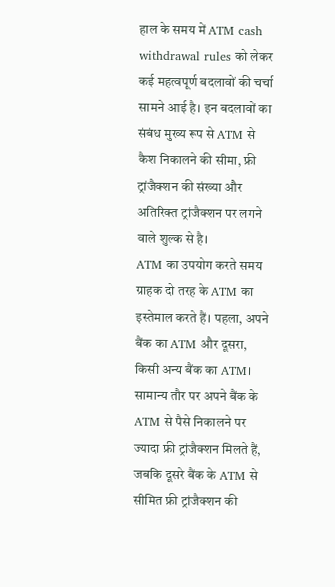हाल के समय में ATM cash withdrawal rules को लेकर कई महत्वपूर्ण बदलावों की चर्चा सामने आई है। इन बदलावों का संबंध मुख्य रूप से ATM से कैश निकालने की सीमा, फ्री ट्रांजैक्शन की संख्या और अतिरिक्त ट्रांजैक्शन पर लगने वाले शुल्क से है।
ATM का उपयोग करते समय ग्राहक दो तरह के ATM का इस्तेमाल करते हैं। पहला, अपने बैंक का ATM और दूसरा, किसी अन्य बैंक का ATM। सामान्य तौर पर अपने बैंक के ATM से पैसे निकालने पर ज्यादा फ्री ट्रांजैक्शन मिलते हैं, जबकि दूसरे बैंक के ATM से सीमित फ्री ट्रांजैक्शन की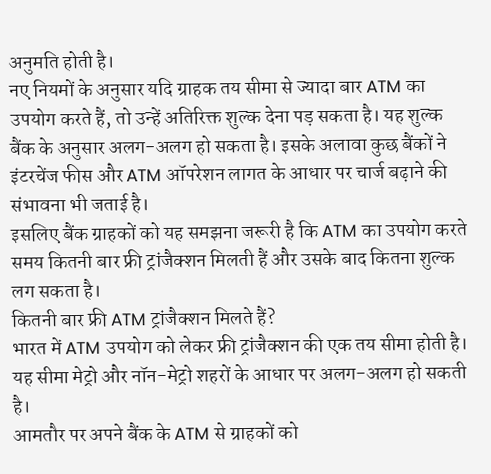अनुमति होती है।
नए नियमों के अनुसार यदि ग्राहक तय सीमा से ज्यादा बार ATM का उपयोग करते हैं, तो उन्हें अतिरिक्त शुल्क देना पड़ सकता है। यह शुल्क बैंक के अनुसार अलग-अलग हो सकता है। इसके अलावा कुछ बैंकों ने इंटरचेंज फीस और ATM ऑपरेशन लागत के आधार पर चार्ज बढ़ाने की संभावना भी जताई है।
इसलिए बैंक ग्राहकों को यह समझना जरूरी है कि ATM का उपयोग करते समय कितनी बार फ्री ट्रांजैक्शन मिलती हैं और उसके बाद कितना शुल्क लग सकता है।
कितनी बार फ्री ATM ट्रांजैक्शन मिलते हैं?
भारत में ATM उपयोग को लेकर फ्री ट्रांजैक्शन की एक तय सीमा होती है। यह सीमा मेट्रो और नॉन-मेट्रो शहरों के आधार पर अलग-अलग हो सकती है।
आमतौर पर अपने बैंक के ATM से ग्राहकों को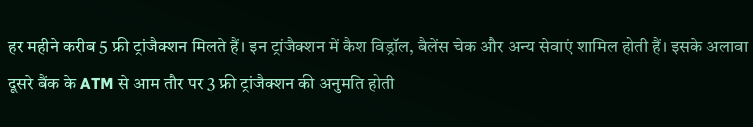हर महीने करीब 5 फ्री ट्रांजैक्शन मिलते हैं। इन ट्रांजैक्शन में कैश विड्रॉल, बैलेंस चेक और अन्य सेवाएं शामिल होती हैं। इसके अलावा दूसरे बैंक के ATM से आम तौर पर 3 फ्री ट्रांजैक्शन की अनुमति होती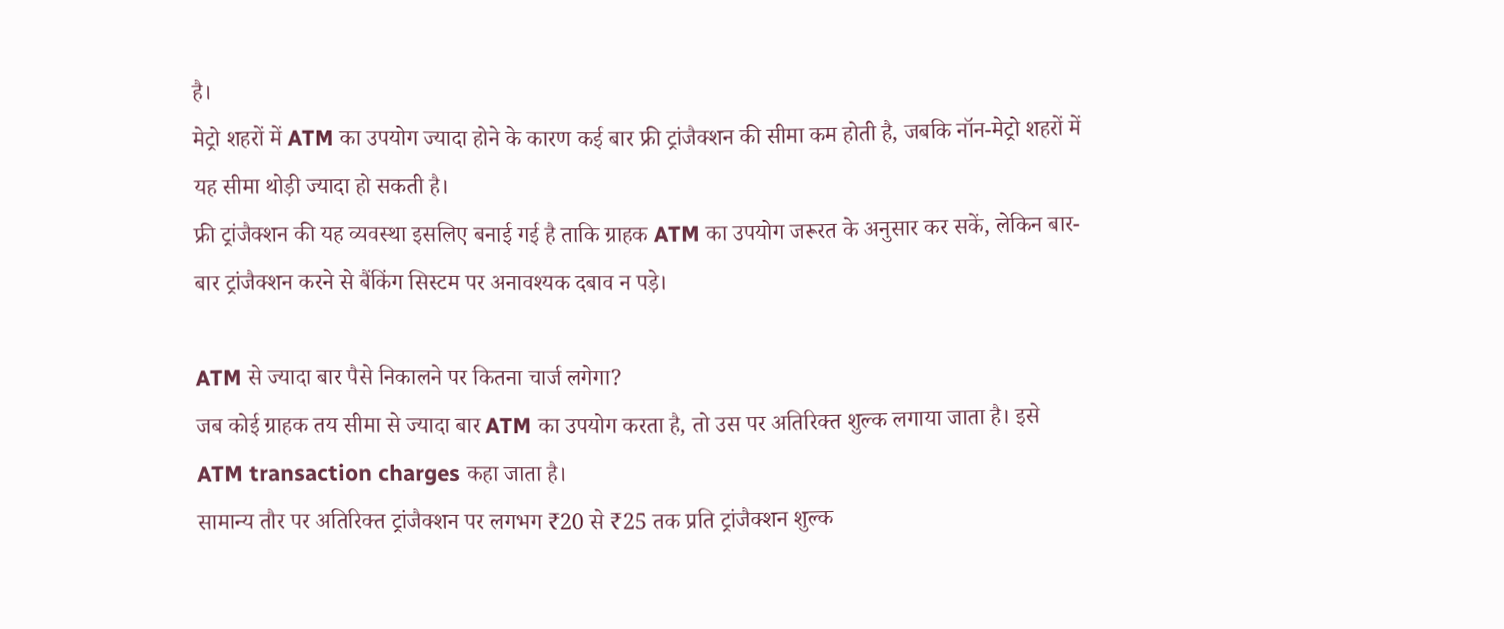है।
मेट्रो शहरों में ATM का उपयोग ज्यादा होने के कारण कई बार फ्री ट्रांजैक्शन की सीमा कम होती है, जबकि नॉन-मेट्रो शहरों में यह सीमा थोड़ी ज्यादा हो सकती है।
फ्री ट्रांजैक्शन की यह व्यवस्था इसलिए बनाई गई है ताकि ग्राहक ATM का उपयोग जरूरत के अनुसार कर सकें, लेकिन बार-बार ट्रांजैक्शन करने से बैंकिंग सिस्टम पर अनावश्यक दबाव न पड़े।

ATM से ज्यादा बार पैसे निकालने पर कितना चार्ज लगेगा?
जब कोई ग्राहक तय सीमा से ज्यादा बार ATM का उपयोग करता है, तो उस पर अतिरिक्त शुल्क लगाया जाता है। इसे ATM transaction charges कहा जाता है।
सामान्य तौर पर अतिरिक्त ट्रांजैक्शन पर लगभग ₹20 से ₹25 तक प्रति ट्रांजैक्शन शुल्क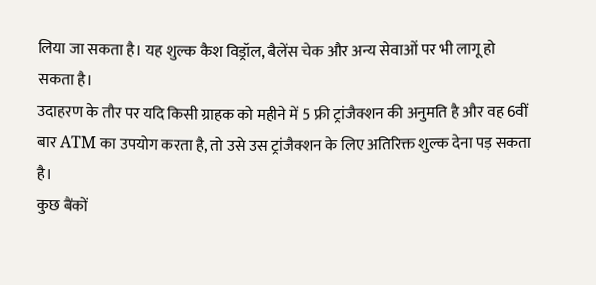लिया जा सकता है। यह शुल्क कैश विड्रॉल, बैलेंस चेक और अन्य सेवाओं पर भी लागू हो सकता है।
उदाहरण के तौर पर यदि किसी ग्राहक को महीने में 5 फ्री ट्रांजैक्शन की अनुमति है और वह 6वीं बार ATM का उपयोग करता है, तो उसे उस ट्रांजैक्शन के लिए अतिरिक्त शुल्क देना पड़ सकता है।
कुछ बैंकों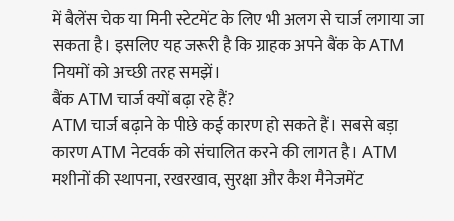में बैलेंस चेक या मिनी स्टेटमेंट के लिए भी अलग से चार्ज लगाया जा सकता है। इसलिए यह जरूरी है कि ग्राहक अपने बैंक के ATM नियमों को अच्छी तरह समझें।
बैंक ATM चार्ज क्यों बढ़ा रहे हैं?
ATM चार्ज बढ़ाने के पीछे कई कारण हो सकते हैं। सबसे बड़ा कारण ATM नेटवर्क को संचालित करने की लागत है। ATM मशीनों की स्थापना, रखरखाव, सुरक्षा और कैश मैनेजमेंट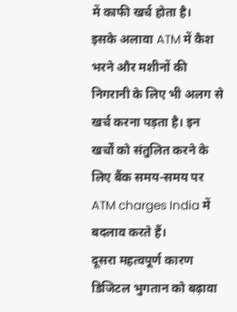में काफी खर्च होता है।
इसके अलावा ATM में कैश भरने और मशीनों की निगरानी के लिए भी अलग से खर्च करना पड़ता है। इन खर्चों को संतुलित करने के लिए बैंक समय-समय पर ATM charges India में बदलाव करते हैं।
दूसरा महत्वपूर्ण कारण डिजिटल भुगतान को बढ़ावा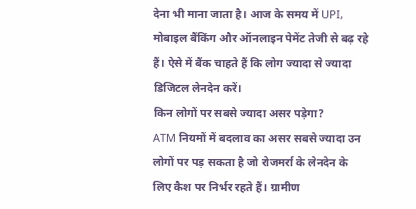देना भी माना जाता है। आज के समय में UPI, मोबाइल बैंकिंग और ऑनलाइन पेमेंट तेजी से बढ़ रहे हैं। ऐसे में बैंक चाहते हैं कि लोग ज्यादा से ज्यादा डिजिटल लेनदेन करें।
किन लोगों पर सबसे ज्यादा असर पड़ेगा?
ATM नियमों में बदलाव का असर सबसे ज्यादा उन लोगों पर पड़ सकता है जो रोजमर्रा के लेनदेन के लिए कैश पर निर्भर रहते हैं। ग्रामीण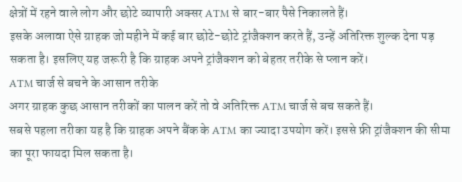क्षेत्रों में रहने वाले लोग और छोटे व्यापारी अक्सर ATM से बार-बार पैसे निकालते हैं।
इसके अलावा ऐसे ग्राहक जो महीने में कई बार छोटे-छोटे ट्रांजैक्शन करते हैं, उन्हें अतिरिक्त शुल्क देना पड़ सकता है। इसलिए यह जरूरी है कि ग्राहक अपने ट्रांजैक्शन को बेहतर तरीके से प्लान करें।
ATM चार्ज से बचने के आसान तरीके
अगर ग्राहक कुछ आसान तरीकों का पालन करें तो वे अतिरिक्त ATM चार्ज से बच सकते हैं।
सबसे पहला तरीका यह है कि ग्राहक अपने बैंक के ATM का ज्यादा उपयोग करें। इससे फ्री ट्रांजैक्शन की सीमा का पूरा फायदा मिल सकता है।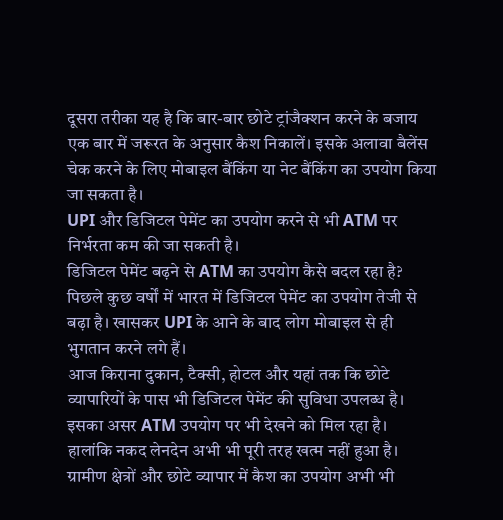दूसरा तरीका यह है कि बार-बार छोटे ट्रांजैक्शन करने के बजाय एक बार में जरूरत के अनुसार कैश निकालें। इसके अलावा बैलेंस चेक करने के लिए मोबाइल बैंकिंग या नेट बैंकिंग का उपयोग किया जा सकता है।
UPI और डिजिटल पेमेंट का उपयोग करने से भी ATM पर निर्भरता कम की जा सकती है।
डिजिटल पेमेंट बढ़ने से ATM का उपयोग कैसे बदल रहा है?
पिछले कुछ वर्षों में भारत में डिजिटल पेमेंट का उपयोग तेजी से बढ़ा है। खासकर UPI के आने के बाद लोग मोबाइल से ही भुगतान करने लगे हैं।
आज किराना दुकान, टैक्सी, होटल और यहां तक कि छोटे व्यापारियों के पास भी डिजिटल पेमेंट की सुविधा उपलब्ध है। इसका असर ATM उपयोग पर भी देखने को मिल रहा है।
हालांकि नकद लेनदेन अभी भी पूरी तरह खत्म नहीं हुआ है। ग्रामीण क्षेत्रों और छोटे व्यापार में कैश का उपयोग अभी भी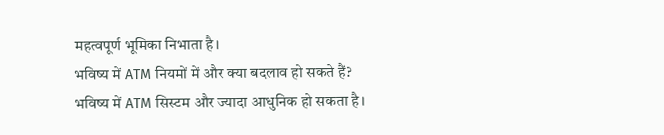महत्वपूर्ण भूमिका निभाता है।
भविष्य में ATM नियमों में और क्या बदलाव हो सकते हैं?
भविष्य में ATM सिस्टम और ज्यादा आधुनिक हो सकता है।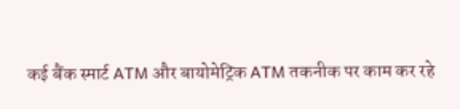कई बैंक स्मार्ट ATM और बायोमेट्रिक ATM तकनीक पर काम कर रहे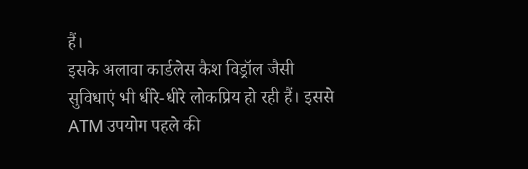हैं।
इसके अलावा कार्डलेस कैश विड्रॉल जैसी सुविधाएं भी धीरे-धीरे लोकप्रिय हो रही हैं। इससे ATM उपयोग पहले की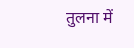तुलना में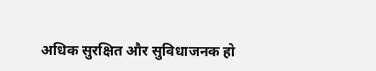अधिक सुरक्षित और सुविधाजनक हो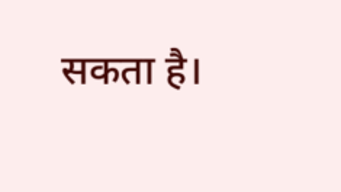सकता है।